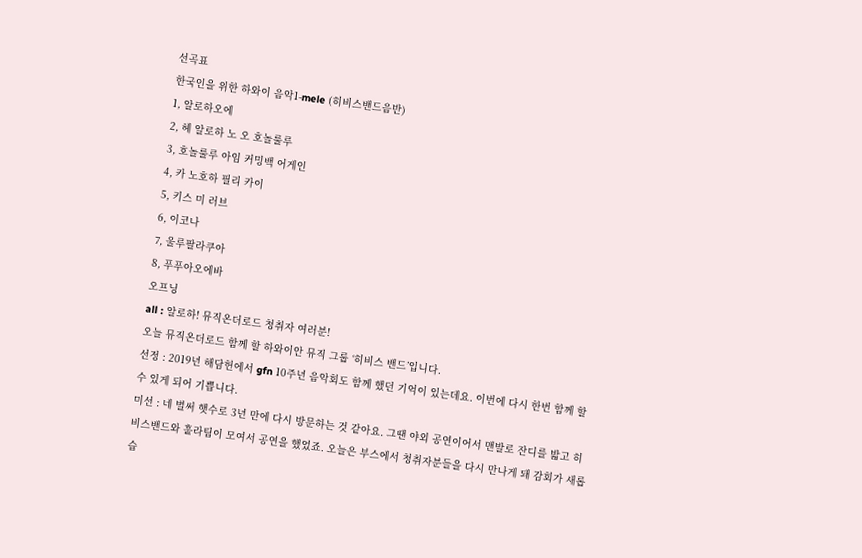선곡표
한국인을 위한 하와이 음악1-mele (히비스밴드음반)
1, 알로하오에
2, 헤 알로하 노 오 호놀룰루
3, 호놀룰루 아임 커밍백 어게인
4, 카 노호하 필리 카이
5, 키스 미 러브
6, 이코나
7, 울루팔라쿠아
8, 푸푸아오에바
오프닝
all : 알로하! 뮤직온더로드 청취자 여러분!
오늘 뮤직온더로드 함께 할 하와이안 뮤직 그룹 ‘히비스 밴드’입니다.
선정 : 2019년 해담헌에서 gfn 10주년 음악회도 함께 했던 기억이 있는데요. 이번에 다시 한번 함께 할 수 있게 되어 기쁩니다.
미선 : 네 벌써 햇수로 3년 만에 다시 방문하는 것 같아요. 그땐 야외 공연이어서 맨발로 잔디를 밟고 히비스밴드와 훌라팀이 모여서 공연을 했었죠. 오늘은 부스에서 청취자분들을 다시 만나게 돼 감회가 새롭습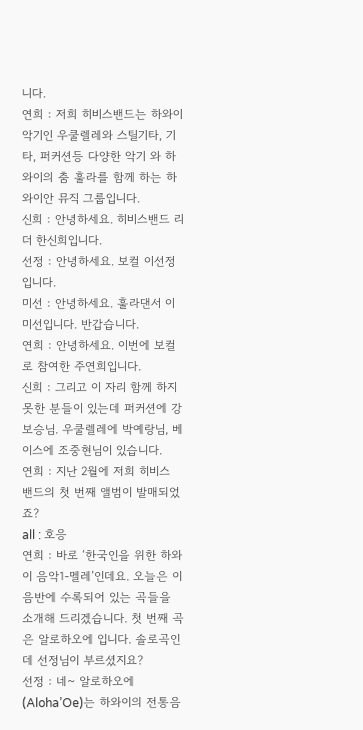니다.
연희 : 저희 히비스밴드는 하와이 악기인 우쿨렐레와 스틸기타, 기타, 퍼커션등 다양한 악기 와 하와이의 춤 훌라를 함께 하는 하와이안 뮤직 그룹입니다.
신희 : 안녕하세요. 히비스밴드 리더 한신희입니다.
선정 : 안녕하세요. 보컬 이선정입니다.
미선 : 안녕하세요. 훌라댄서 이미선입니다. 반갑습니다.
연희 : 안녕하세요. 이번에 보컬로 참여한 주연희입니다.
신희 : 그리고 이 자리 함께 하지 못한 분들이 있는데 퍼커션에 강보승님. 우쿨렐레에 박예랑님, 베이스에 조중현님이 있습니다.
연희 : 지난 2월에 저희 히비스 밴드의 첫 번째 앨범이 발매되었죠?
all : 호응
연희 : 바로 ‘한국인을 위한 하와이 음악1-멜레’인데요. 오늘은 이 음반에 수록되어 있는 곡들을 소개해 드리겠습니다. 첫 번째 곡은 알로하오에 입니다. 솔로곡인데 선정님이 부르셨지요?
선정 : 네~ 알로하오에(Aloha’Oe)는 하와이의 전통음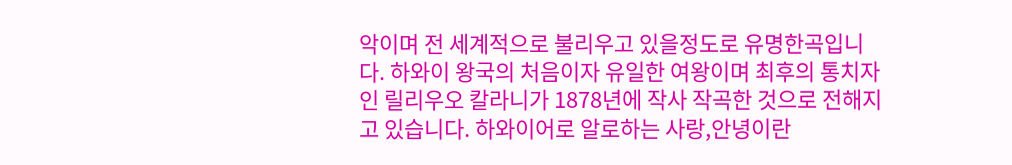악이며 전 세계적으로 불리우고 있을정도로 유명한곡입니다. 하와이 왕국의 처음이자 유일한 여왕이며 최후의 통치자인 릴리우오 칼라니가 1878년에 작사 작곡한 것으로 전해지고 있습니다. 하와이어로 알로하는 사랑,안녕이란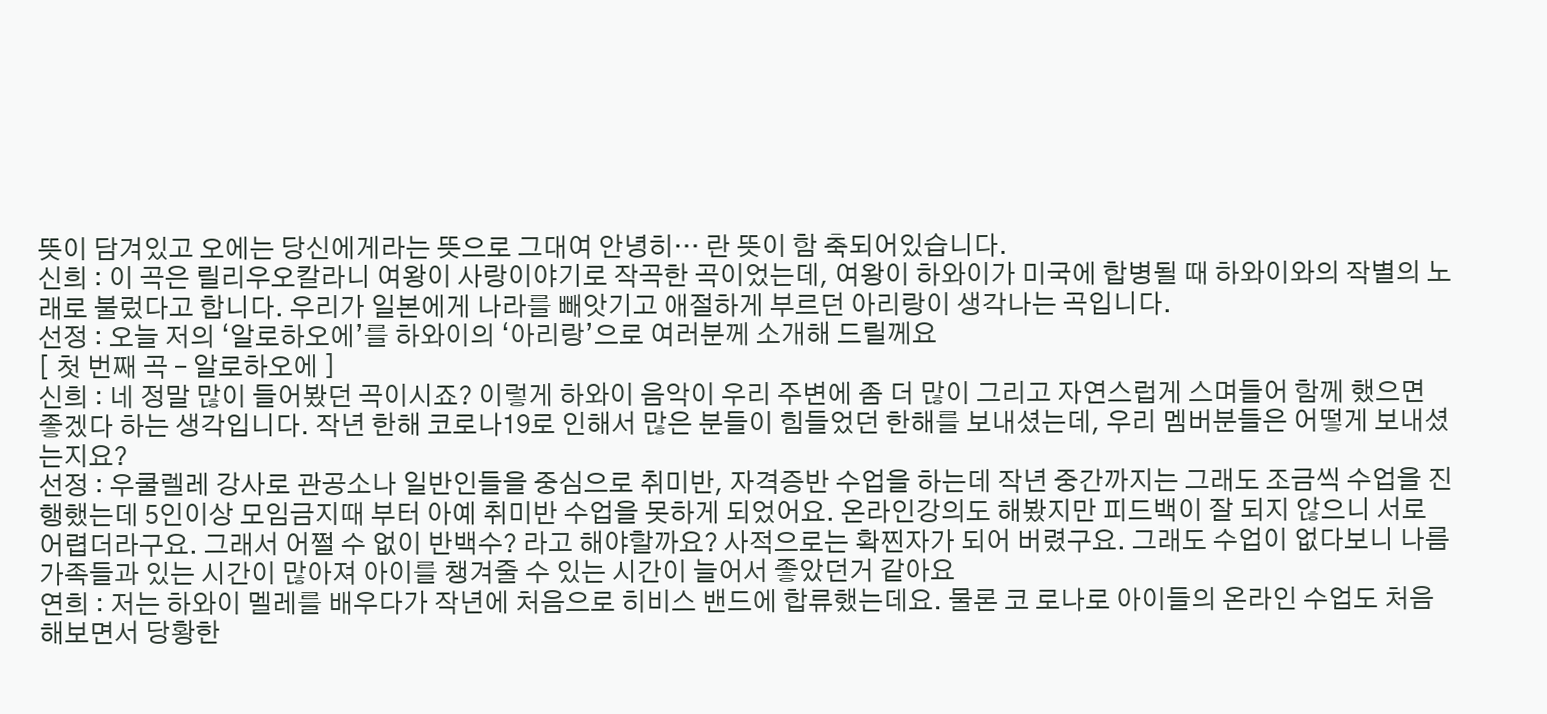뜻이 담겨있고 오에는 당신에게라는 뜻으로 그대여 안녕히… 란 뜻이 함 축되어있습니다.
신희 : 이 곡은 릴리우오칼라니 여왕이 사랑이야기로 작곡한 곡이었는데, 여왕이 하와이가 미국에 합병될 때 하와이와의 작별의 노래로 불렀다고 합니다. 우리가 일본에게 나라를 빼앗기고 애절하게 부르던 아리랑이 생각나는 곡입니다.
선정 : 오늘 저의 ‘알로하오에’를 하와이의 ‘아리랑’으로 여러분께 소개해 드릴께요
[ 첫 번째 곡 – 알로하오에 ]
신희 : 네 정말 많이 들어봤던 곡이시죠? 이렇게 하와이 음악이 우리 주변에 좀 더 많이 그리고 자연스럽게 스며들어 함께 했으면 좋겠다 하는 생각입니다. 작년 한해 코로나19로 인해서 많은 분들이 힘들었던 한해를 보내셨는데, 우리 멤버분들은 어떻게 보내셨는지요?
선정 : 우쿨렐레 강사로 관공소나 일반인들을 중심으로 취미반, 자격증반 수업을 하는데 작년 중간까지는 그래도 조금씩 수업을 진행했는데 5인이상 모임금지때 부터 아예 취미반 수업을 못하게 되었어요. 온라인강의도 해봤지만 피드백이 잘 되지 않으니 서로 어렵더라구요. 그래서 어쩔 수 없이 반백수? 라고 해야할까요? 사적으로는 확찐자가 되어 버렸구요. 그래도 수업이 없다보니 나름 가족들과 있는 시간이 많아져 아이를 챙겨줄 수 있는 시간이 늘어서 좋았던거 같아요
연희 : 저는 하와이 멜레를 배우다가 작년에 처음으로 히비스 밴드에 합류했는데요. 물론 코 로나로 아이들의 온라인 수업도 처음해보면서 당황한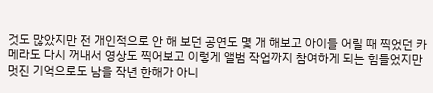것도 많았지만 전 개인적으로 안 해 보던 공연도 몇 개 해보고 아이들 어릴 때 찍었던 카메라도 다시 꺼내서 영상도 찍어보고 이렇게 앨범 작업까지 참여하게 되는 힘들었지만 멋진 기억으로도 남을 작년 한해가 아니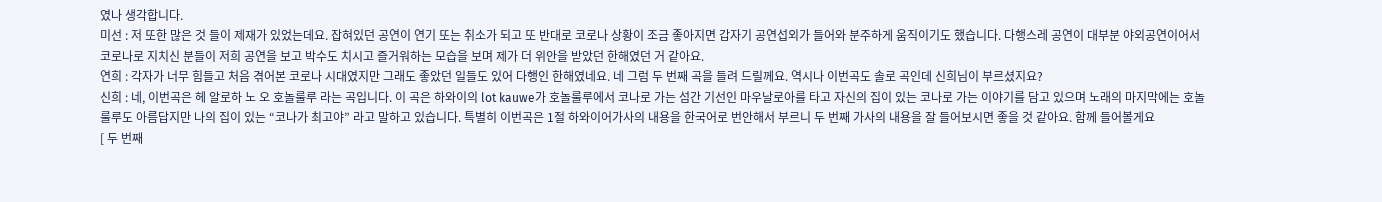였나 생각합니다.
미선 : 저 또한 많은 것 들이 제재가 있었는데요. 잡혀있던 공연이 연기 또는 취소가 되고 또 반대로 코로나 상황이 조금 좋아지면 갑자기 공연섭외가 들어와 분주하게 움직이기도 했습니다. 다행스레 공연이 대부분 야외공연이어서 코로나로 지치신 분들이 저희 공연을 보고 박수도 치시고 즐거워하는 모습을 보며 제가 더 위안을 받았던 한해였던 거 같아요.
연희 : 각자가 너무 힘들고 처음 겪어본 코로나 시대였지만 그래도 좋았던 일들도 있어 다행인 한해였네요. 네 그럼 두 번째 곡을 들려 드릴께요. 역시나 이번곡도 솔로 곡인데 신희님이 부르셨지요?
신희 : 네, 이번곡은 헤 알로하 노 오 호놀룰루 라는 곡입니다. 이 곡은 하와이의 lot kauwe가 호놀룰루에서 코나로 가는 섬간 기선인 마우날로아를 타고 자신의 집이 있는 코나로 가는 이야기를 담고 있으며 노래의 마지막에는 호놀룰루도 아름답지만 나의 집이 있는 “코나가 최고야” 라고 말하고 있습니다. 특별히 이번곡은 1절 하와이어가사의 내용을 한국어로 번안해서 부르니 두 번째 가사의 내용을 잘 들어보시면 좋을 것 같아요. 함께 들어볼게요
[ 두 번째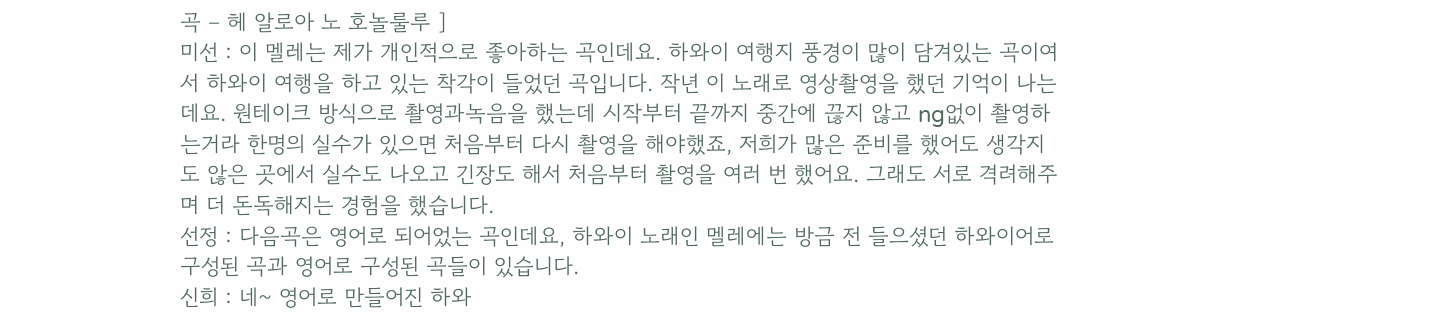곡 – 헤 알로아 노 호놀룰루 ]
미선 : 이 멜레는 제가 개인적으로 좋아하는 곡인데요. 하와이 여행지 풍경이 많이 담겨있는 곡이여서 하와이 여행을 하고 있는 착각이 들었던 곡입니다. 작년 이 노래로 영상촬영을 했던 기억이 나는데요. 원테이크 방식으로 촬영과녹음을 했는데 시작부터 끝까지 중간에 끊지 않고 ng없이 촬영하는거라 한명의 실수가 있으면 처음부터 다시 촬영을 해야했죠, 저희가 많은 준비를 했어도 생각지도 않은 곳에서 실수도 나오고 긴장도 해서 처음부터 촬영을 여러 번 했어요. 그래도 서로 격려해주며 더 돈독해지는 경험을 했습니다.
선정 : 다음곡은 영어로 되어었는 곡인데요, 하와이 노래인 멜레에는 방금 전 들으셨던 하와이어로 구성된 곡과 영어로 구성된 곡들이 있습니다.
신희 : 네~ 영어로 만들어진 하와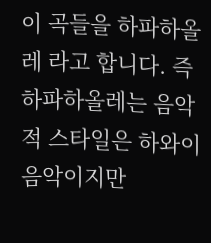이 곡들을 하파하올레 라고 합니다. 즉 하파하올레는 음악적 스타일은 하와이음악이지만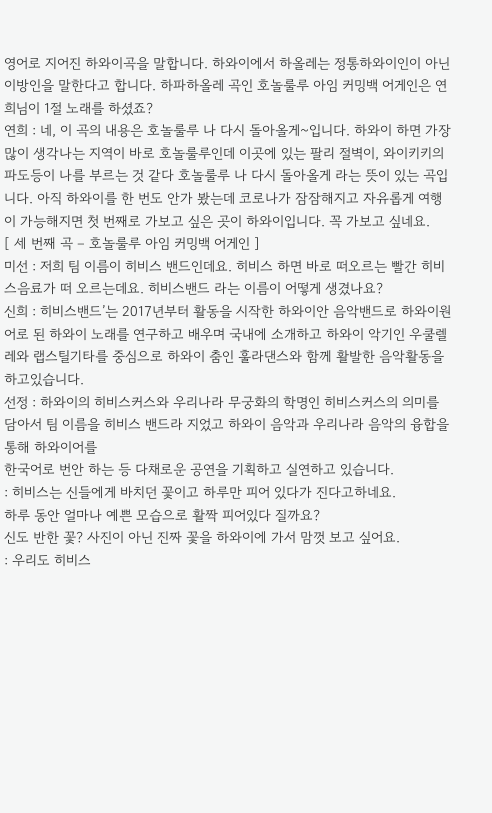영어로 지어진 하와이곡을 말합니다. 하와이에서 하올레는 정통하와이인이 아닌 이방인을 말한다고 합니다. 하파하올레 곡인 호놀룰루 아임 커밍백 어게인은 연희님이 1절 노래를 하셨죠?
연희 : 네, 이 곡의 내용은 호놀룰루 나 다시 돌아올게~입니다. 하와이 하면 가장 많이 생각나는 지역이 바로 호놀룰루인데 이곳에 있는 팔리 절벽이, 와이키키의 파도등이 나를 부르는 것 같다 호놀룰루 나 다시 돌아올게 라는 뜻이 있는 곡입니다. 아직 하와이를 한 번도 안가 봤는데 코로나가 잠잠해지고 자유롭게 여행이 가능해지면 첫 번째로 가보고 싶은 곳이 하와이입니다. 꼭 가보고 싶네요.
[ 세 번째 곡 – 호놀룰루 아임 커밍백 어게인 ]
미선 : 저희 팀 이름이 히비스 밴드인데요. 히비스 하면 바로 떠오르는 빨간 히비스음료가 떠 오르는데요. 히비스밴드 라는 이름이 어떻게 생겼나요?
신희 : 히비스밴드’는 2017년부터 활동을 시작한 하와이안 음악밴드로 하와이원어로 된 하와이 노래를 연구하고 배우며 국내에 소개하고 하와이 악기인 우쿨렐레와 랩스틸기타를 중심으로 하와이 춤인 훌라댄스와 함께 활발한 음악활동을 하고있습니다.
선정 : 하와이의 히비스커스와 우리나라 무궁화의 학명인 히비스커스의 의미를 담아서 팀 이름을 히비스 밴드라 지었고 하와이 음악과 우리나라 음악의 융합을 통해 하와이어를
한국어로 번안 하는 등 다채로운 공연을 기획하고 실연하고 있습니다.
: 히비스는 신들에게 바치던 꽃이고 하루만 피어 있다가 진다고하네요.
하루 동안 얼마나 예쁜 모습으로 활짝 피어있다 질까요?
신도 반한 꽃? 사진이 아닌 진짜 꽃을 하와이에 가서 맘껏 보고 싶어요.
: 우리도 히비스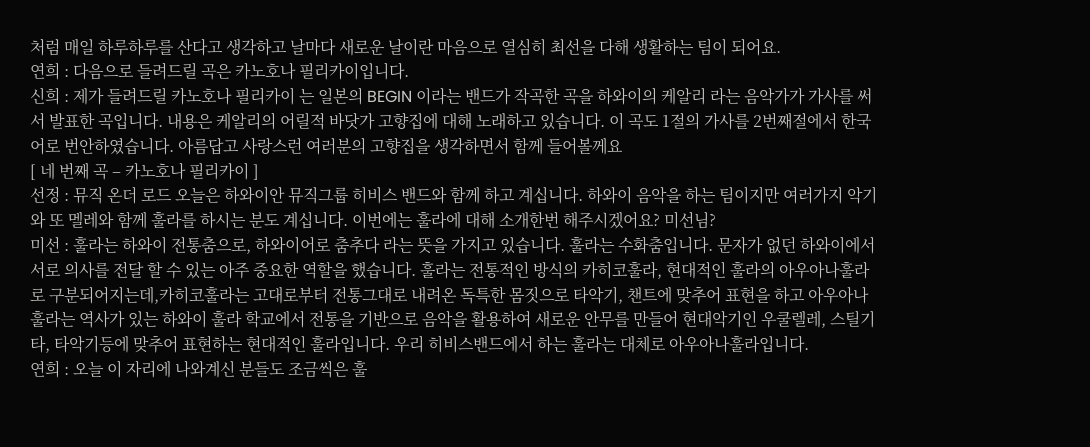처럼 매일 하루하루를 산다고 생각하고 날마다 새로운 날이란 마음으로 열심히 최선을 다해 생활하는 팀이 되어요.
연희 : 다음으로 들려드릴 곡은 카노호나 필리카이입니다.
신희 : 제가 들려드릴 카노호나 필리카이 는 일본의 BEGIN 이라는 밴드가 작곡한 곡을 하와이의 케알리 라는 음악가가 가사를 써서 발표한 곡입니다. 내용은 케알리의 어릴적 바닷가 고향집에 대해 노래하고 있습니다. 이 곡도 1절의 가사를 2번째절에서 한국어로 번안하였습니다. 아름답고 사랑스런 여러분의 고향집을 생각하면서 함께 들어볼께요
[ 네 번째 곡 – 카노호나 필리카이 ]
선정 : 뮤직 온더 로드 오늘은 하와이안 뮤직그룹 히비스 밴드와 함께 하고 계십니다. 하와이 음악을 하는 팀이지만 여러가지 악기와 또 멜레와 함께 훌라를 하시는 분도 계십니다. 이번에는 훌라에 대해 소개한번 해주시겠어요? 미선님?
미선 : 훌라는 하와이 전통춤으로, 하와이어로 춤추다 라는 뜻을 가지고 있습니다. 훌라는 수화춤입니다. 문자가 없던 하와이에서 서로 의사를 전달 할 수 있는 아주 중요한 역할을 했습니다. 훌라는 전통적인 방식의 카히코훌라, 현대적인 훌라의 아우아나훌라로 구분되어지는데,카히코훌라는 고대로부터 전통그대로 내려온 독특한 몸짓으로 타악기, 챈트에 맞추어 표현을 하고 아우아나훌라는 역사가 있는 하와이 훌라 학교에서 전통을 기반으로 음악을 활용하여 새로운 안무를 만들어 현대악기인 우쿨렐레, 스틸기타, 타악기등에 맞추어 표현하는 현대적인 훌라입니다. 우리 히비스밴드에서 하는 훌라는 대체로 아우아나훌라입니다.
연희 : 오늘 이 자리에 나와계신 분들도 조금씩은 훌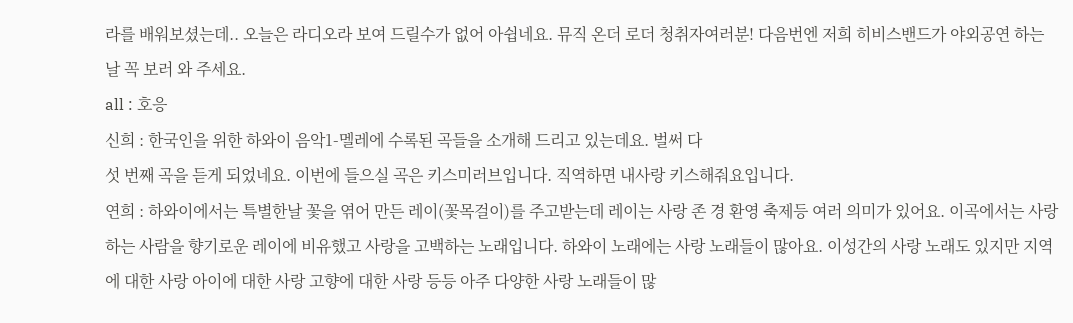라를 배워보셨는데.. 오늘은 라디오라 보여 드릴수가 없어 아쉽네요. 뮤직 온더 로더 청취자여러분! 다음번엔 저희 히비스밴드가 야외공연 하는 날 꼭 보러 와 주세요.
all : 호응
신희 : 한국인을 위한 하와이 음악1-멜레에 수록된 곡들을 소개해 드리고 있는데요. 벌써 다
섯 번째 곡을 듣게 되었네요. 이번에 들으실 곡은 키스미러브입니다. 직역하면 내사랑 키스해줘요입니다.
연희 : 하와이에서는 특별한날 꽃을 엮어 만든 레이(꽃목걸이)를 주고받는데 레이는 사랑 존 경 환영 축제등 여러 의미가 있어요. 이곡에서는 사랑하는 사람을 향기로운 레이에 비유했고 사랑을 고백하는 노래입니다. 하와이 노래에는 사랑 노래들이 많아요. 이성간의 사랑 노래도 있지만 지역에 대한 사랑 아이에 대한 사랑 고향에 대한 사랑 등등 아주 다양한 사랑 노래들이 많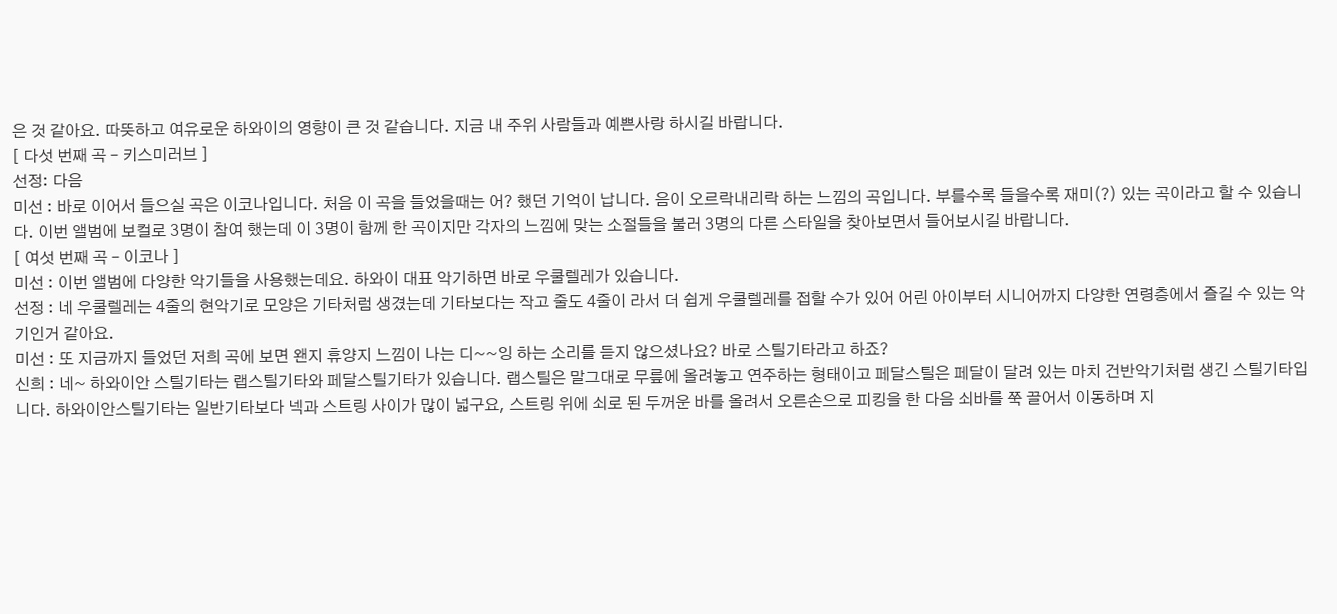은 것 같아요. 따뜻하고 여유로운 하와이의 영향이 큰 것 같습니다. 지금 내 주위 사람들과 예쁜사랑 하시길 바랍니다.
[ 다섯 번째 곡 – 키스미러브 ]
선정: 다음
미선 : 바로 이어서 들으실 곡은 이코나입니다. 처음 이 곡을 들었을때는 어? 했던 기억이 납니다. 음이 오르락내리락 하는 느낌의 곡입니다. 부를수록 들을수록 재미(?) 있는 곡이라고 할 수 있습니다. 이번 앨범에 보컬로 3명이 참여 했는데 이 3명이 함께 한 곡이지만 각자의 느낌에 맞는 소절들을 불러 3명의 다른 스타일을 찾아보면서 들어보시길 바랍니다.
[ 여섯 번째 곡 – 이코나 ]
미선 : 이번 앨범에 다양한 악기들을 사용했는데요. 하와이 대표 악기하면 바로 우쿨렐레가 있습니다.
선정 : 네 우쿨렐레는 4줄의 현악기로 모양은 기타처럼 생겼는데 기타보다는 작고 줄도 4줄이 라서 더 쉽게 우쿨렐레를 접할 수가 있어 어린 아이부터 시니어까지 다양한 연령층에서 즐길 수 있는 악기인거 같아요.
미선 : 또 지금까지 들었던 저희 곡에 보면 왠지 휴양지 느낌이 나는 디~~잉 하는 소리를 듣지 않으셨나요? 바로 스틸기타라고 하죠?
신희 : 네~ 하와이안 스틸기타는 랩스틸기타와 페달스틸기타가 있습니다. 랩스틸은 말그대로 무릎에 올려놓고 연주하는 형태이고 페달스틸은 페달이 달려 있는 마치 건반악기처럼 생긴 스틸기타입니다. 하와이안스틸기타는 일반기타보다 넥과 스트링 사이가 많이 넓구요, 스트링 위에 쇠로 된 두꺼운 바를 올려서 오른손으로 피킹을 한 다음 쇠바를 쭉 끌어서 이동하며 지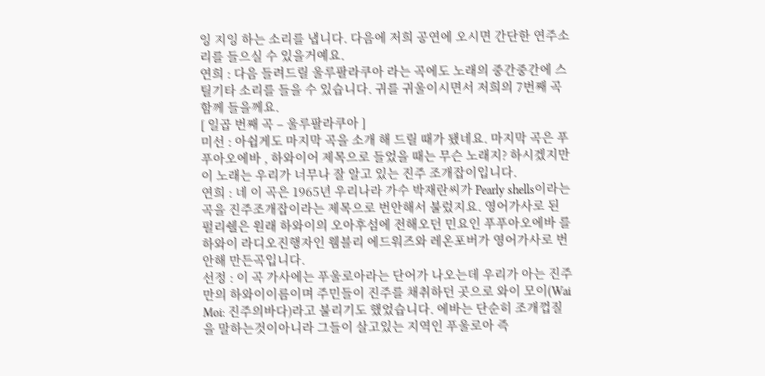잉 지잉 하는 소리를 냅니다. 다음에 저희 공연에 오시면 간단한 연주소리를 들으실 수 있을거예요.
연희 : 다음 들려드릴 울루팔라쿠아 라는 곡에도 노래의 중간중간에 스틸기타 소리를 들을 수 있습니다. 귀를 귀울이시면서 저희의 7번째 곡 함께 들을께요.
[ 일곱 번째 곡 – 울루팔라쿠아 ]
미선 : 아쉽게도 마지막 곡을 소개 해 드릴 때가 됐네요. 마지막 곡은 푸푸아오에바 , 하와이어 제목으로 들었을 때는 무슨 노래지? 하시겠지만 이 노래는 우리가 너무나 잘 알고 있는 진주 조개잡이입니다.
연희 : 네 이 곡은 1965년 우리나라 가수 박재란씨가 Pearly shells이라는 곡을 진주조개잡이라는 제목으로 번안해서 불렀지요. 영어가사로 된 펄리쉘은 원래 하와이의 오아후섬에 전해오던 민요인 푸푸아오에바 를 하와이 라디오진행자인 웸블리 에드워즈와 레온포버가 영어가사로 번안해 만든곡입니다.
선정 : 이 곡 가사에는 푸울로아라는 단어가 나오는데 우리가 아는 진주만의 하와이이름이며 주민들이 진주를 채취하던 곳으로 와이 모이(Wai Moi: 진주의바다)라고 불리기도 했었습니다. 에바는 단순히 조개껍질을 말하는것이아니라 그들이 살고있는 지역인 푸울로아 즉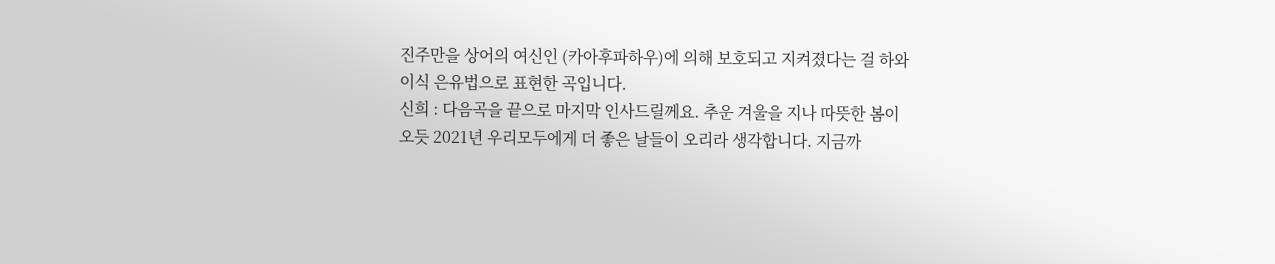진주만을 상어의 여신인 (카아후파하우)에 의해 보호되고 지켜졌다는 걸 하와이식 은유법으로 표현한 곡입니다.
신희 : 다음곡을 끝으로 마지막 인사드릴께요. 추운 겨울을 지나 따뜻한 봄이 오듯 2021년 우리모두에게 더 좋은 날들이 오리라 생각합니다. 지금까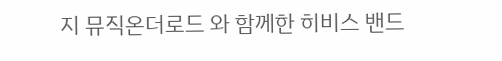지 뮤직온더로드 와 함께한 히비스 밴드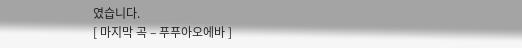였습니다.
[ 마지막 곡 – 푸푸아오에바 ]